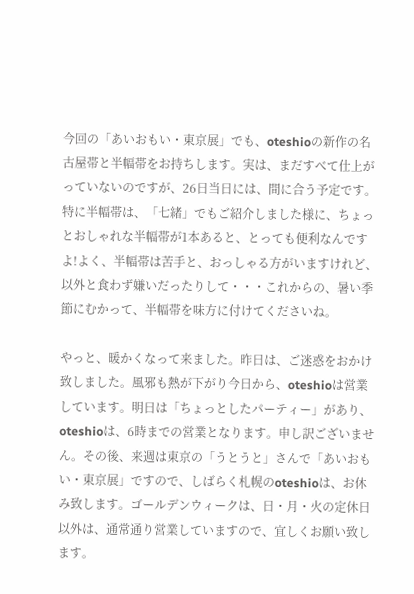今回の「あいおもい・東京展」でも、oteshioの新作の名古屋帯と半幅帯をお持ちします。実は、まだすべて仕上がっていないのですが、26日当日には、間に合う予定です。特に半幅帯は、「七緒」でもご紹介しました様に、ちょっとおしゃれな半幅帯が1本あると、とっても便利なんですよ!よく、半幅帯は苦手と、おっしゃる方がいますけれど、以外と食わず嫌いだったりして・・・これからの、暑い季節にむかって、半幅帯を味方に付けてくださいね。

やっと、暖かくなって来ました。昨日は、ご迷惑をおかけ致しました。風邪も熱が下がり今日から、oteshioは営業しています。明日は「ちょっとしたパーティー」があり、oteshioは、6時までの営業となります。申し訳ございません。その後、来週は東京の「うとうと」さんで「あいおもい・東京展」ですので、しばらく札幌のoteshioは、お休み致します。ゴールデンウィークは、日・月・火の定休日以外は、通常通り営業していますので、宜しくお願い致します。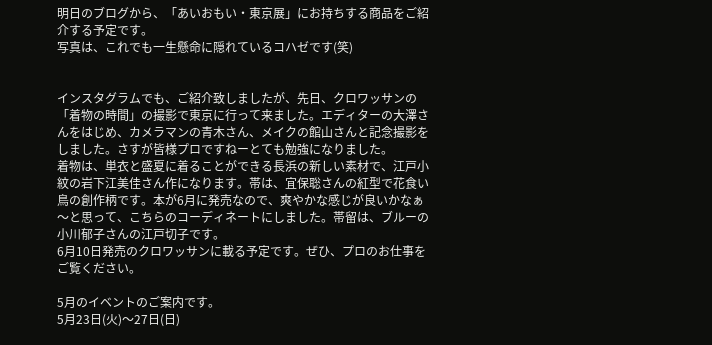明日のブログから、「あいおもい・東京展」にお持ちする商品をご紹介する予定です。
写真は、これでも一生懸命に隠れているコハゼです(笑)


インスタグラムでも、ご紹介致しましたが、先日、クロワッサンの「着物の時間」の撮影で東京に行って来ました。エディターの大澤さんをはじめ、カメラマンの青木さん、メイクの館山さんと記念撮影をしました。さすが皆様プロですねーとても勉強になりました。
着物は、単衣と盛夏に着ることができる長浜の新しい素材で、江戸小紋の岩下江美佳さん作になります。帯は、宜保聡さんの紅型で花食い鳥の創作柄です。本が6月に発売なので、爽やかな感じが良いかなぁ〜と思って、こちらのコーディネートにしました。帯留は、ブルーの小川郁子さんの江戸切子です。
6月10日発売のクロワッサンに載る予定です。ぜひ、プロのお仕事をご覧ください。

5月のイベントのご案内です。
5月23日(火)〜27日(日)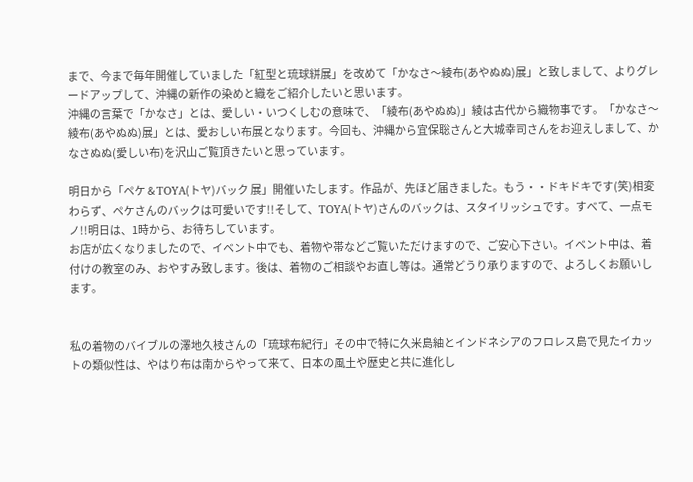まで、今まで毎年開催していました「紅型と琉球絣展」を改めて「かなさ〜綾布(あやぬぬ)展」と致しまして、よりグレードアップして、沖縄の新作の染めと織をご紹介したいと思います。
沖縄の言葉で「かなさ」とは、愛しい・いつくしむの意味で、「綾布(あやぬぬ)」綾は古代から織物事です。「かなさ〜綾布(あやぬぬ)展」とは、愛おしい布展となります。今回も、沖縄から宜保聡さんと大城幸司さんをお迎えしまして、かなさぬぬ(愛しい布)を沢山ご覧頂きたいと思っています。

明日から「ペケ & TOYA(トヤ)バック 展」開催いたします。作品が、先ほど届きました。もう・・ドキドキです(笑)相変わらず、ペケさんのバックは可愛いです!!そして、TOYA(トヤ)さんのバックは、スタイリッシュです。すべて、一点モノ!!明日は、1時から、お待ちしています。
お店が広くなりましたので、イベント中でも、着物や帯などご覧いただけますので、ご安心下さい。イベント中は、着付けの教室のみ、おやすみ致します。後は、着物のご相談やお直し等は。通常どうり承りますので、よろしくお願いします。


私の着物のバイブルの澤地久枝さんの「琉球布紀行」その中で特に久米島紬とインドネシアのフロレス島で見たイカットの類似性は、やはり布は南からやって来て、日本の風土や歴史と共に進化し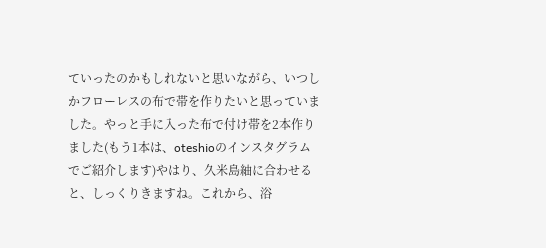ていったのかもしれないと思いながら、いつしかフローレスの布で帯を作りたいと思っていました。やっと手に入った布で付け帯を2本作りました(もう1本は、oteshioのインスタグラムでご紹介します)やはり、久米島紬に合わせると、しっくりきますね。これから、浴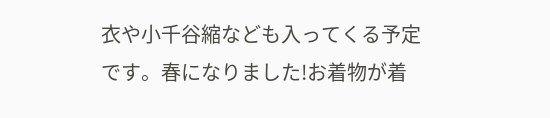衣や小千谷縮なども入ってくる予定です。春になりました!お着物が着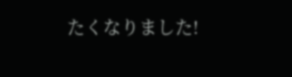たくなりました!